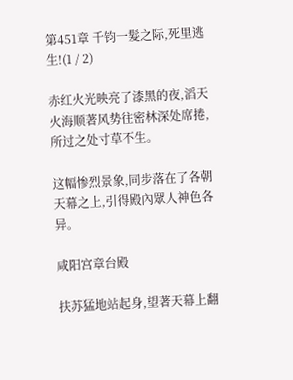第451章 千钧一髮之际,死里逃生!(1 / 2)

赤红火光映亮了漆黑的夜,滔天火海顺著风势往密林深处席捲,所过之处寸草不生。

这幅惨烈景象,同步落在了各朝天幕之上,引得殿內眾人神色各异。

咸阳宫章台殿

扶苏猛地站起身,望著天幕上翻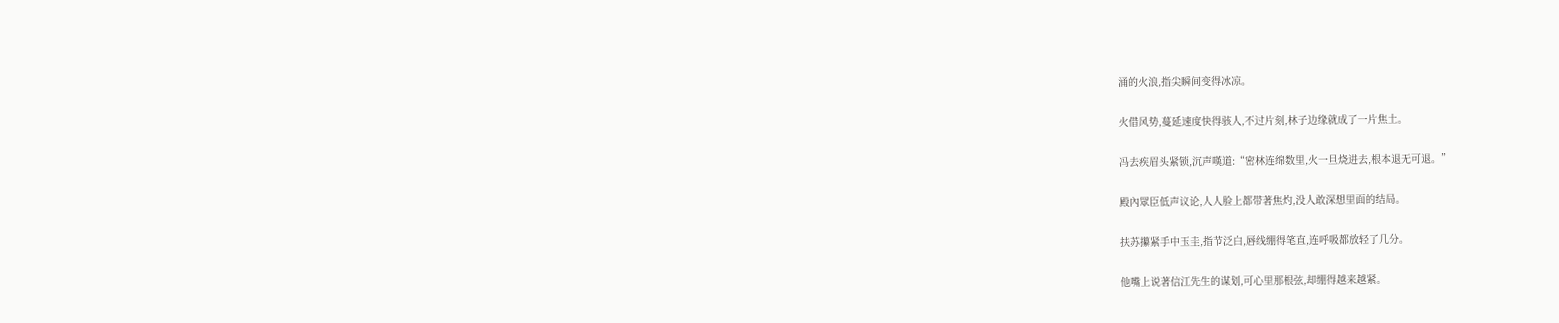涌的火浪,指尖瞬间变得冰凉。

火借风势,蔓延速度快得骇人,不过片刻,林子边缘就成了一片焦土。

冯去疾眉头紧锁,沉声嘆道:“密林连绵数里,火一旦烧进去,根本退无可退。”

殿內眾臣低声议论,人人脸上都带著焦灼,没人敢深想里面的结局。

扶苏攥紧手中玉圭,指节泛白,唇线绷得笔直,连呼吸都放轻了几分。

他嘴上说著信江先生的谋划,可心里那根弦,却绷得越来越紧。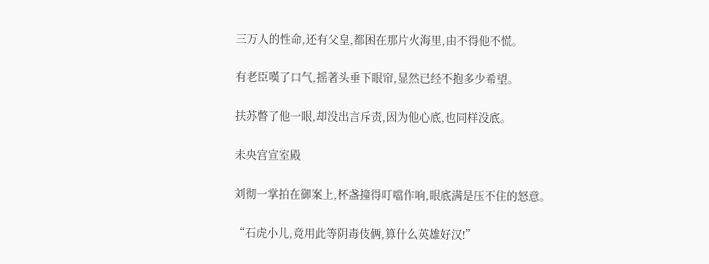三万人的性命,还有父皇,都困在那片火海里,由不得他不慌。

有老臣嘆了口气,摇著头垂下眼帘,显然已经不抱多少希望。

扶苏瞥了他一眼,却没出言斥责,因为他心底,也同样没底。

未央宫宣室殿

刘彻一掌拍在御案上,杯盏撞得叮噹作响,眼底满是压不住的怒意。

“石虎小儿,竟用此等阴毒伎俩,算什么英雄好汉!”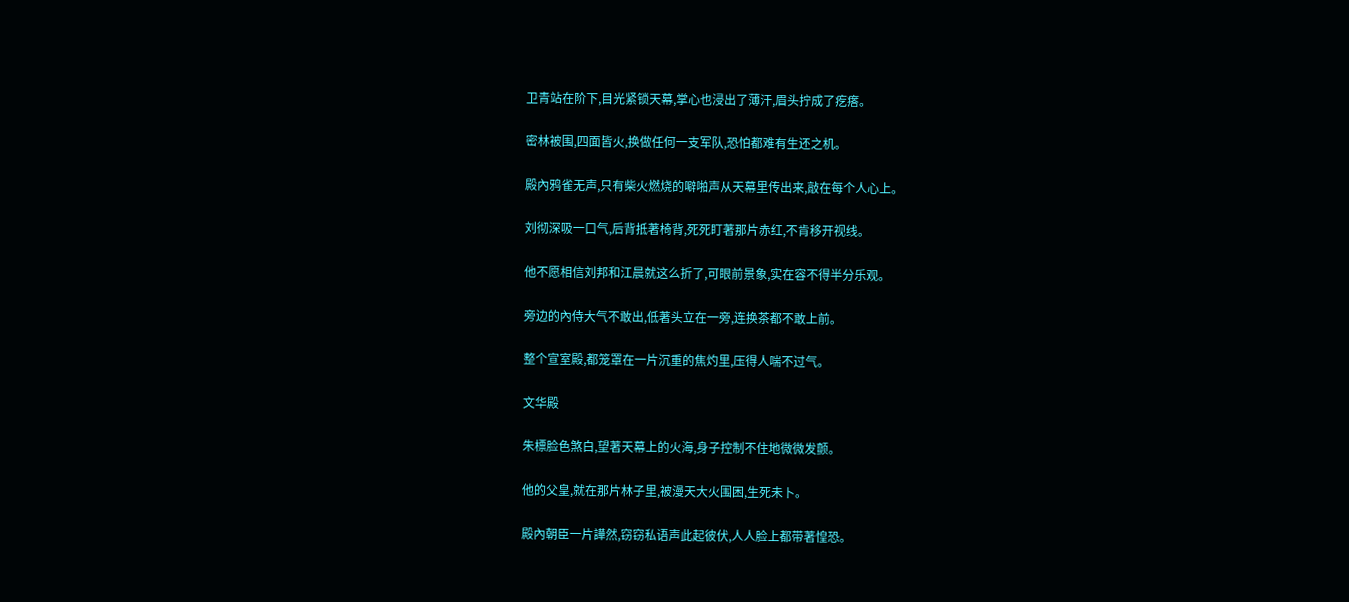卫青站在阶下,目光紧锁天幕,掌心也浸出了薄汗,眉头拧成了疙瘩。

密林被围,四面皆火,换做任何一支军队,恐怕都难有生还之机。

殿內鸦雀无声,只有柴火燃烧的噼啪声从天幕里传出来,敲在每个人心上。

刘彻深吸一口气,后背抵著椅背,死死盯著那片赤红,不肯移开视线。

他不愿相信刘邦和江晨就这么折了,可眼前景象,实在容不得半分乐观。

旁边的內侍大气不敢出,低著头立在一旁,连换茶都不敢上前。

整个宣室殿,都笼罩在一片沉重的焦灼里,压得人喘不过气。

文华殿

朱標脸色煞白,望著天幕上的火海,身子控制不住地微微发颤。

他的父皇,就在那片林子里,被漫天大火围困,生死未卜。

殿內朝臣一片譁然,窃窃私语声此起彼伏,人人脸上都带著惶恐。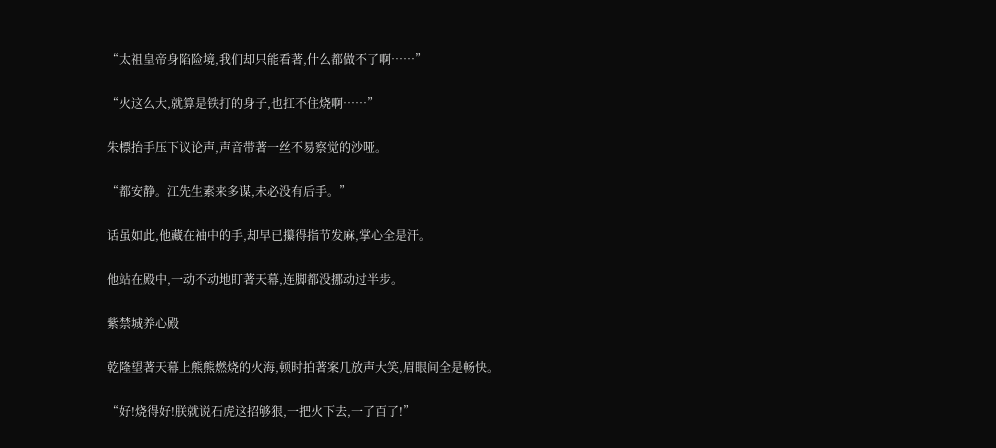“太祖皇帝身陷险境,我们却只能看著,什么都做不了啊……”

“火这么大,就算是铁打的身子,也扛不住烧啊……”

朱標抬手压下议论声,声音带著一丝不易察觉的沙哑。

“都安静。江先生素来多谋,未必没有后手。”

话虽如此,他藏在袖中的手,却早已攥得指节发麻,掌心全是汗。

他站在殿中,一动不动地盯著天幕,连脚都没挪动过半步。

紫禁城养心殿

乾隆望著天幕上熊熊燃烧的火海,顿时拍著案几放声大笑,眉眼间全是畅快。

“好!烧得好!朕就说石虎这招够狠,一把火下去,一了百了!”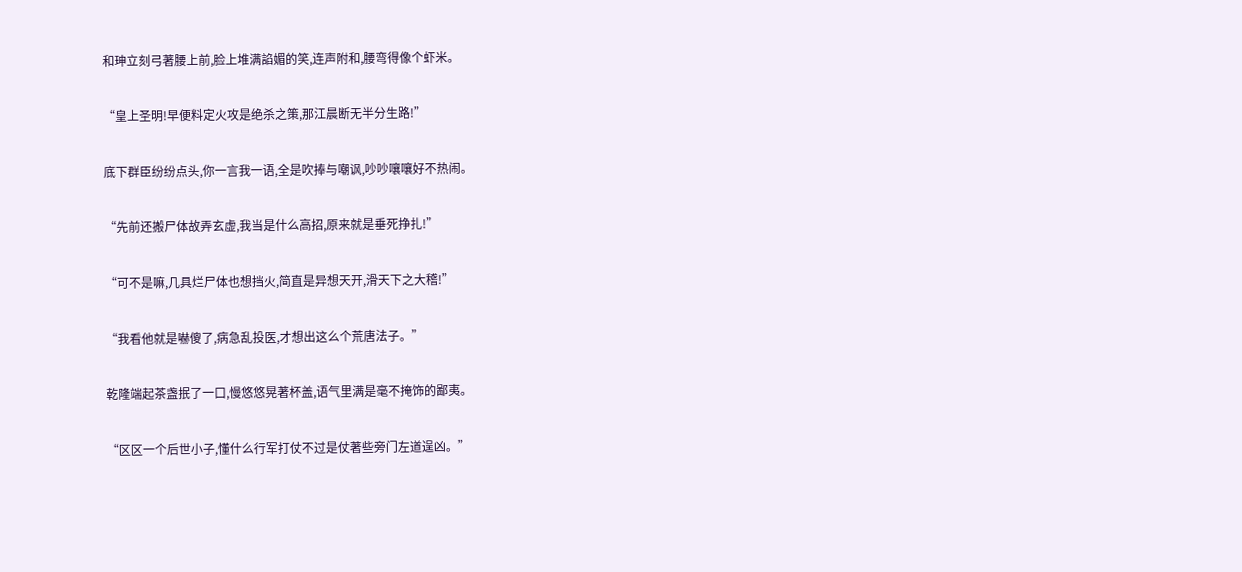和珅立刻弓著腰上前,脸上堆满諂媚的笑,连声附和,腰弯得像个虾米。

“皇上圣明!早便料定火攻是绝杀之策,那江晨断无半分生路!”

底下群臣纷纷点头,你一言我一语,全是吹捧与嘲讽,吵吵嚷嚷好不热闹。

“先前还搬尸体故弄玄虚,我当是什么高招,原来就是垂死挣扎!”

“可不是嘛,几具烂尸体也想挡火,简直是异想天开,滑天下之大稽!”

“我看他就是嚇傻了,病急乱投医,才想出这么个荒唐法子。”

乾隆端起茶盏抿了一口,慢悠悠晃著杯盖,语气里满是毫不掩饰的鄙夷。

“区区一个后世小子,懂什么行军打仗不过是仗著些旁门左道逞凶。”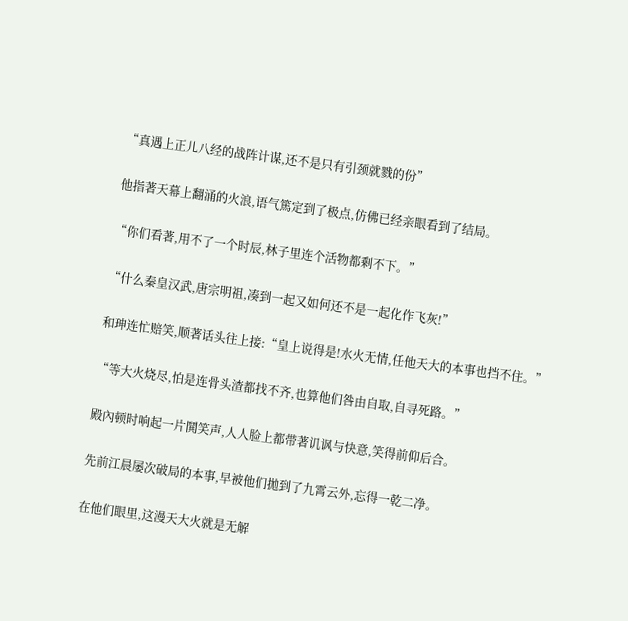“真遇上正儿八经的战阵计谋,还不是只有引颈就戮的份”

他指著天幕上翻涌的火浪,语气篤定到了极点,仿佛已经亲眼看到了结局。

“你们看著,用不了一个时辰,林子里连个活物都剩不下。”

“什么秦皇汉武,唐宗明祖,凑到一起又如何还不是一起化作飞灰!”

和珅连忙赔笑,顺著话头往上接:“皇上说得是!水火无情,任他天大的本事也挡不住。”

“等大火烧尽,怕是连骨头渣都找不齐,也算他们咎由自取,自寻死路。”

殿內顿时响起一片鬨笑声,人人脸上都带著讥讽与快意,笑得前仰后合。

先前江晨屡次破局的本事,早被他们拋到了九霄云外,忘得一乾二净。

在他们眼里,这漫天大火就是无解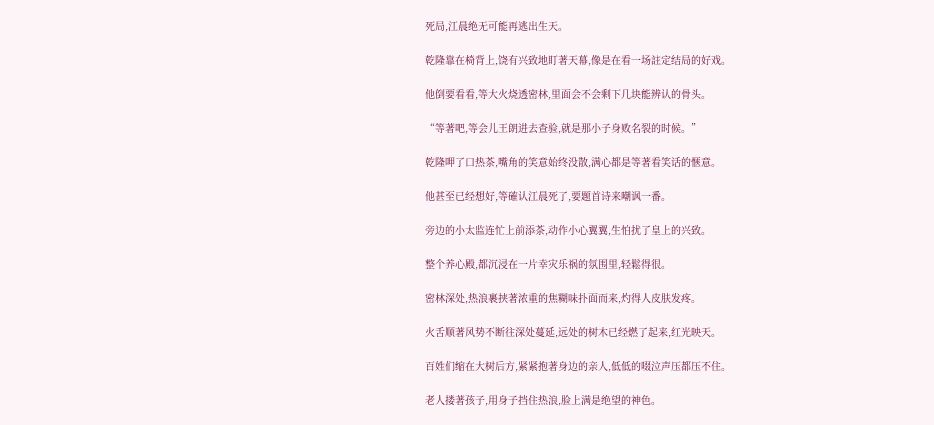死局,江晨绝无可能再逃出生天。

乾隆靠在椅背上,饶有兴致地盯著天幕,像是在看一场註定结局的好戏。

他倒要看看,等大火烧透密林,里面会不会剩下几块能辨认的骨头。

“等著吧,等会儿王朗进去查验,就是那小子身败名裂的时候。”

乾隆呷了口热茶,嘴角的笑意始终没散,满心都是等著看笑话的愜意。

他甚至已经想好,等確认江晨死了,要题首诗来嘲讽一番。

旁边的小太监连忙上前添茶,动作小心翼翼,生怕扰了皇上的兴致。

整个养心殿,都沉浸在一片幸灾乐祸的氛围里,轻鬆得很。

密林深处,热浪裹挟著浓重的焦糊味扑面而来,灼得人皮肤发疼。

火舌顺著风势不断往深处蔓延,远处的树木已经燃了起来,红光映天。

百姓们缩在大树后方,紧紧抱著身边的亲人,低低的啜泣声压都压不住。

老人搂著孩子,用身子挡住热浪,脸上满是绝望的神色。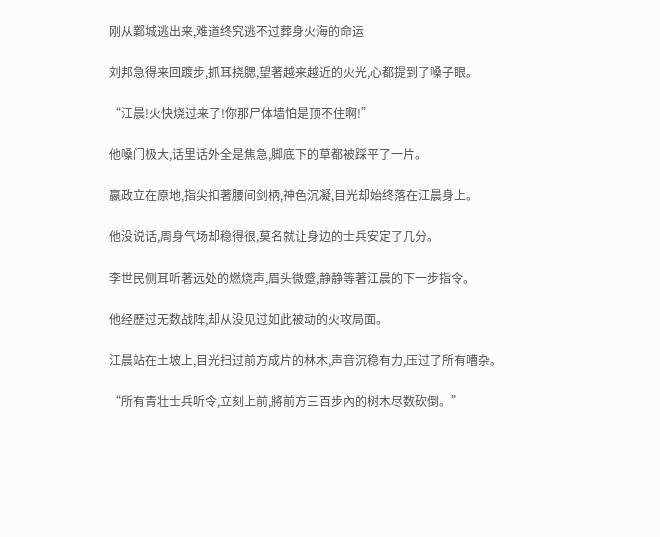刚从鄴城逃出来,难道终究逃不过葬身火海的命运

刘邦急得来回踱步,抓耳挠腮,望著越来越近的火光,心都提到了嗓子眼。

“江晨!火快烧过来了!你那尸体墙怕是顶不住啊!”

他嗓门极大,话里话外全是焦急,脚底下的草都被踩平了一片。

嬴政立在原地,指尖扣著腰间剑柄,神色沉凝,目光却始终落在江晨身上。

他没说话,周身气场却稳得很,莫名就让身边的士兵安定了几分。

李世民侧耳听著远处的燃烧声,眉头微蹙,静静等著江晨的下一步指令。

他经歷过无数战阵,却从没见过如此被动的火攻局面。

江晨站在土坡上,目光扫过前方成片的林木,声音沉稳有力,压过了所有嘈杂。

“所有青壮士兵听令,立刻上前,將前方三百步內的树木尽数砍倒。”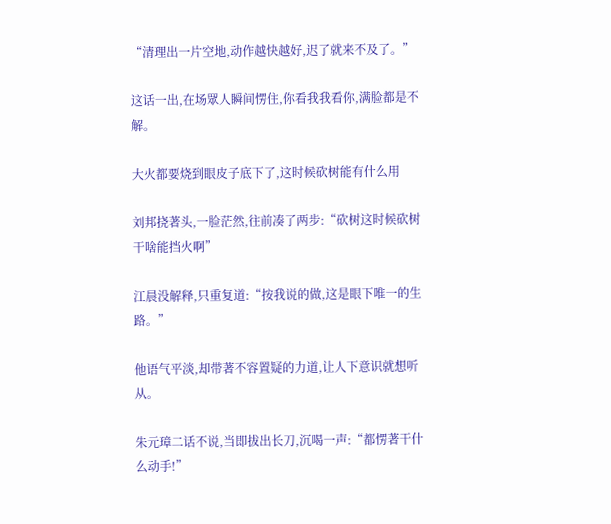“清理出一片空地,动作越快越好,迟了就来不及了。”

这话一出,在场眾人瞬间愣住,你看我我看你,满脸都是不解。

大火都要烧到眼皮子底下了,这时候砍树能有什么用

刘邦挠著头,一脸茫然,往前凑了两步:“砍树这时候砍树干啥能挡火啊”

江晨没解释,只重复道:“按我说的做,这是眼下唯一的生路。”

他语气平淡,却带著不容置疑的力道,让人下意识就想听从。

朱元璋二话不说,当即拔出长刀,沉喝一声:“都愣著干什么动手!”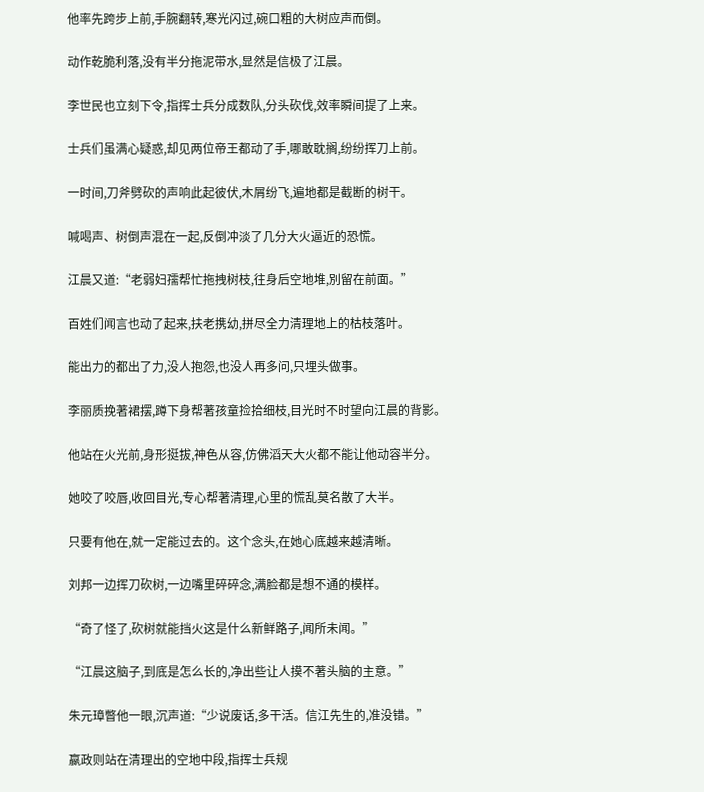他率先跨步上前,手腕翻转,寒光闪过,碗口粗的大树应声而倒。

动作乾脆利落,没有半分拖泥带水,显然是信极了江晨。

李世民也立刻下令,指挥士兵分成数队,分头砍伐,效率瞬间提了上来。

士兵们虽满心疑惑,却见两位帝王都动了手,哪敢耽搁,纷纷挥刀上前。

一时间,刀斧劈砍的声响此起彼伏,木屑纷飞,遍地都是截断的树干。

喊喝声、树倒声混在一起,反倒冲淡了几分大火逼近的恐慌。

江晨又道:“老弱妇孺帮忙拖拽树枝,往身后空地堆,別留在前面。”

百姓们闻言也动了起来,扶老携幼,拼尽全力清理地上的枯枝落叶。

能出力的都出了力,没人抱怨,也没人再多问,只埋头做事。

李丽质挽著裙摆,蹲下身帮著孩童捡拾细枝,目光时不时望向江晨的背影。

他站在火光前,身形挺拔,神色从容,仿佛滔天大火都不能让他动容半分。

她咬了咬唇,收回目光,专心帮著清理,心里的慌乱莫名散了大半。

只要有他在,就一定能过去的。这个念头,在她心底越来越清晰。

刘邦一边挥刀砍树,一边嘴里碎碎念,满脸都是想不通的模样。

“奇了怪了,砍树就能挡火这是什么新鲜路子,闻所未闻。”

“江晨这脑子,到底是怎么长的,净出些让人摸不著头脑的主意。”

朱元璋瞥他一眼,沉声道:“少说废话,多干活。信江先生的,准没错。”

嬴政则站在清理出的空地中段,指挥士兵规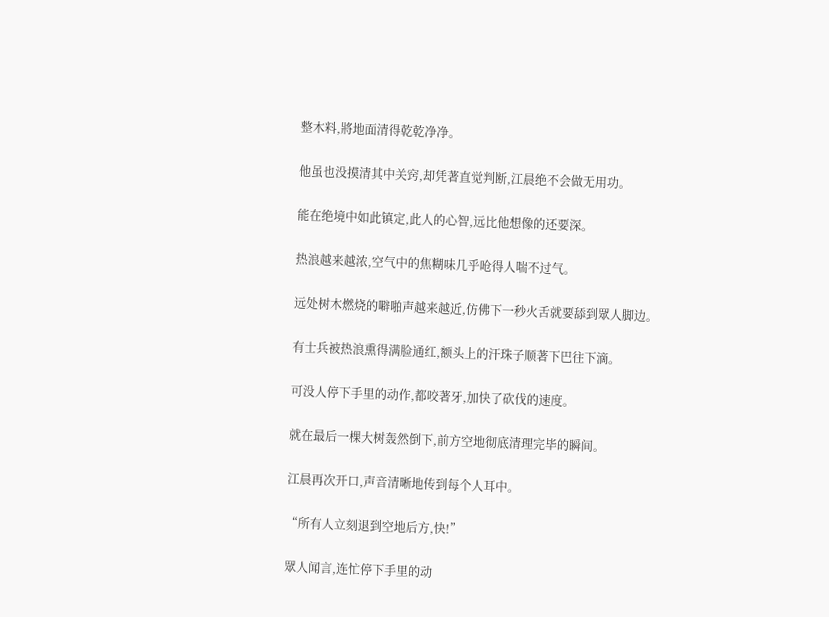整木料,將地面清得乾乾净净。

他虽也没摸清其中关窍,却凭著直觉判断,江晨绝不会做无用功。

能在绝境中如此镇定,此人的心智,远比他想像的还要深。

热浪越来越浓,空气中的焦糊味几乎呛得人喘不过气。

远处树木燃烧的噼啪声越来越近,仿佛下一秒火舌就要舔到眾人脚边。

有士兵被热浪熏得满脸通红,额头上的汗珠子顺著下巴往下滴。

可没人停下手里的动作,都咬著牙,加快了砍伐的速度。

就在最后一棵大树轰然倒下,前方空地彻底清理完毕的瞬间。

江晨再次开口,声音清晰地传到每个人耳中。

“所有人立刻退到空地后方,快!”

眾人闻言,连忙停下手里的动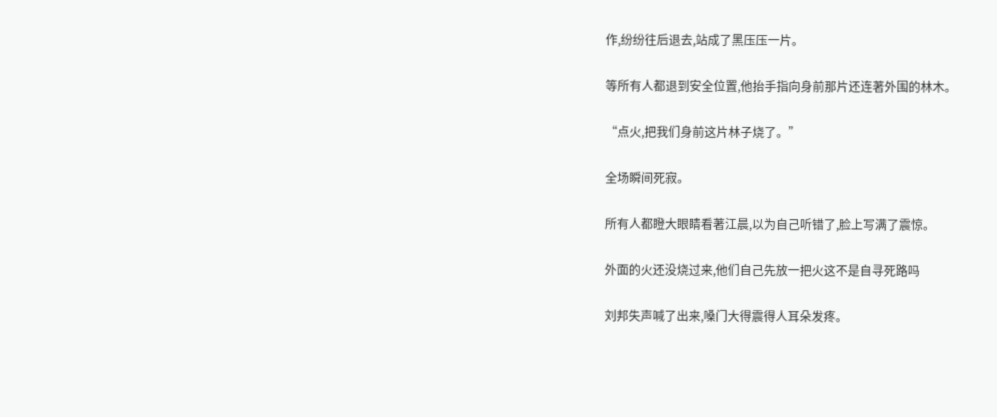作,纷纷往后退去,站成了黑压压一片。

等所有人都退到安全位置,他抬手指向身前那片还连著外围的林木。

“点火,把我们身前这片林子烧了。”

全场瞬间死寂。

所有人都瞪大眼睛看著江晨,以为自己听错了,脸上写满了震惊。

外面的火还没烧过来,他们自己先放一把火这不是自寻死路吗

刘邦失声喊了出来,嗓门大得震得人耳朵发疼。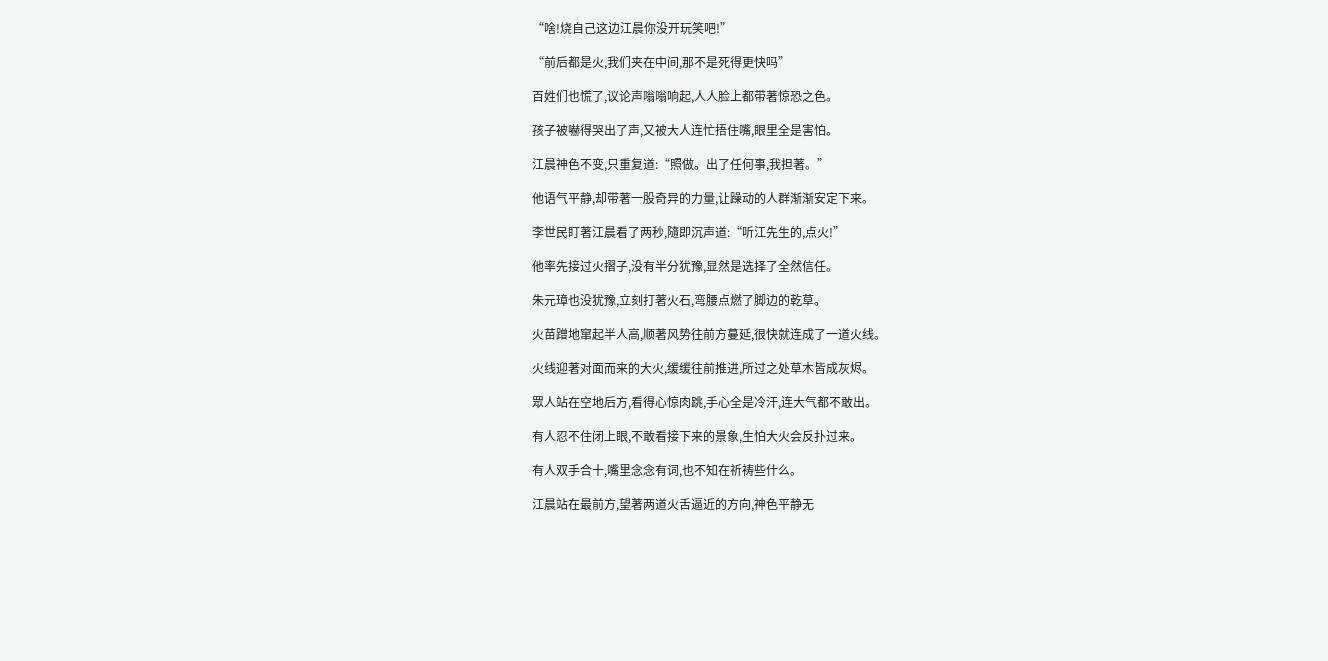“啥!烧自己这边江晨你没开玩笑吧!”

“前后都是火,我们夹在中间,那不是死得更快吗”

百姓们也慌了,议论声嗡嗡响起,人人脸上都带著惊恐之色。

孩子被嚇得哭出了声,又被大人连忙捂住嘴,眼里全是害怕。

江晨神色不变,只重复道:“照做。出了任何事,我担著。”

他语气平静,却带著一股奇异的力量,让躁动的人群渐渐安定下来。

李世民盯著江晨看了两秒,隨即沉声道:“听江先生的,点火!”

他率先接过火摺子,没有半分犹豫,显然是选择了全然信任。

朱元璋也没犹豫,立刻打著火石,弯腰点燃了脚边的乾草。

火苗蹭地窜起半人高,顺著风势往前方蔓延,很快就连成了一道火线。

火线迎著对面而来的大火,缓缓往前推进,所过之处草木皆成灰烬。

眾人站在空地后方,看得心惊肉跳,手心全是冷汗,连大气都不敢出。

有人忍不住闭上眼,不敢看接下来的景象,生怕大火会反扑过来。

有人双手合十,嘴里念念有词,也不知在祈祷些什么。

江晨站在最前方,望著两道火舌逼近的方向,神色平静无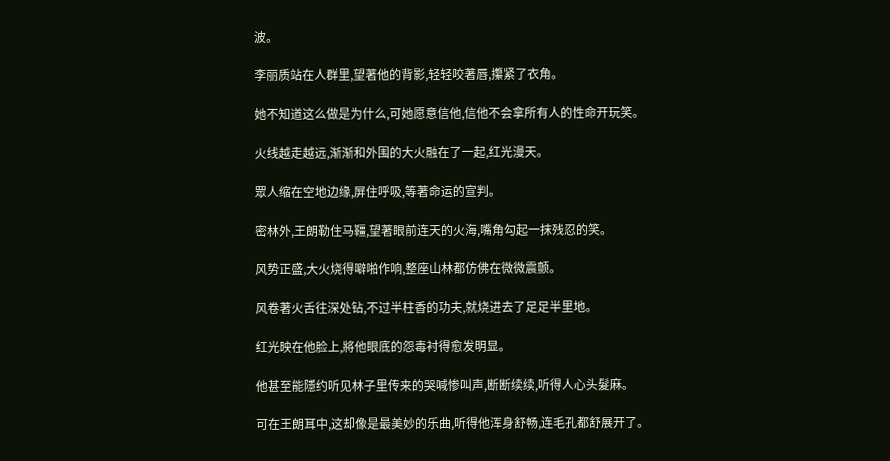波。

李丽质站在人群里,望著他的背影,轻轻咬著唇,攥紧了衣角。

她不知道这么做是为什么,可她愿意信他,信他不会拿所有人的性命开玩笑。

火线越走越远,渐渐和外围的大火融在了一起,红光漫天。

眾人缩在空地边缘,屏住呼吸,等著命运的宣判。

密林外,王朗勒住马韁,望著眼前连天的火海,嘴角勾起一抹残忍的笑。

风势正盛,大火烧得噼啪作响,整座山林都仿佛在微微震颤。

风卷著火舌往深处钻,不过半柱香的功夫,就烧进去了足足半里地。

红光映在他脸上,將他眼底的怨毒衬得愈发明显。

他甚至能隱约听见林子里传来的哭喊惨叫声,断断续续,听得人心头髮麻。

可在王朗耳中,这却像是最美妙的乐曲,听得他浑身舒畅,连毛孔都舒展开了。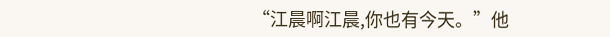“江晨啊江晨,你也有今天。”他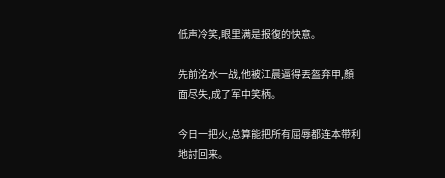低声冷笑,眼里满是报復的快意。

先前洺水一战,他被江晨逼得丟盔弃甲,顏面尽失,成了军中笑柄。

今日一把火,总算能把所有屈辱都连本带利地討回来。